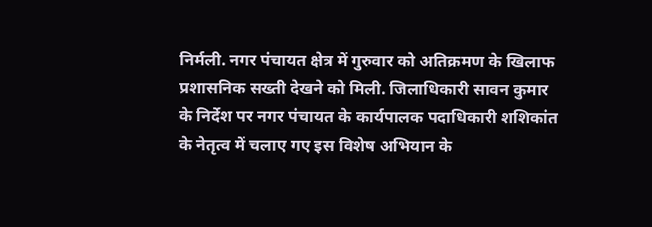निर्मली. नगर पंचायत क्षेत्र में गुरुवार को अतिक्रमण के खिलाफ प्रशासनिक सख्ती देखने को मिली. जिलाधिकारी सावन कुमार के निर्देश पर नगर पंचायत के कार्यपालक पदाधिकारी शशिकांत के नेतृत्व में चलाए गए इस विशेष अभियान के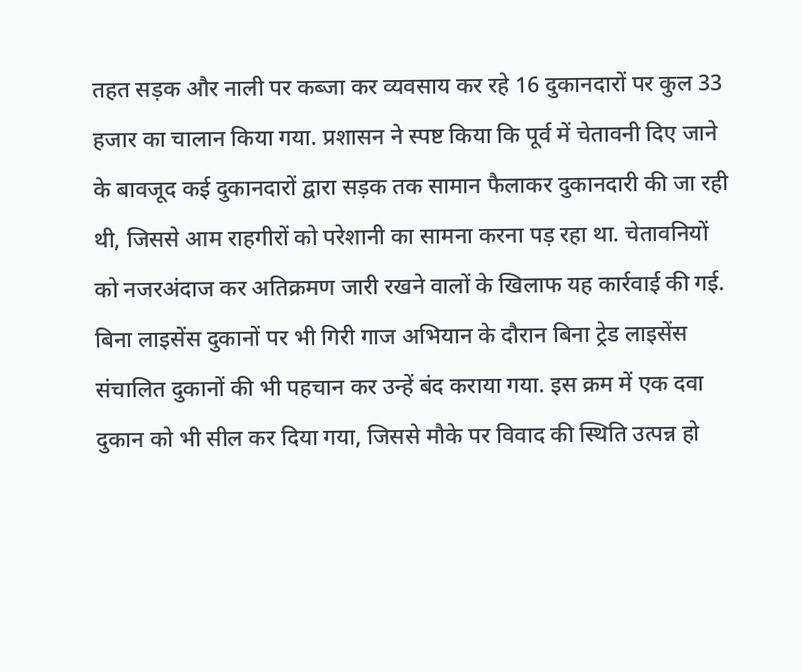तहत सड़क और नाली पर कब्जा कर व्यवसाय कर रहे 16 दुकानदारों पर कुल 33 हजार का चालान किया गया. प्रशासन ने स्पष्ट किया कि पूर्व में चेतावनी दिए जाने के बावजूद कई दुकानदारों द्वारा सड़क तक सामान फैलाकर दुकानदारी की जा रही थी, जिससे आम राहगीरों को परेशानी का सामना करना पड़ रहा था. चेतावनियों को नजरअंदाज कर अतिक्रमण जारी रखने वालों के खिलाफ यह कार्रवाई की गई. बिना लाइसेंस दुकानों पर भी गिरी गाज अभियान के दौरान बिना ट्रेड लाइसेंस संचालित दुकानों की भी पहचान कर उन्हें बंद कराया गया. इस क्रम में एक दवा दुकान को भी सील कर दिया गया, जिससे मौके पर विवाद की स्थिति उत्पन्न हो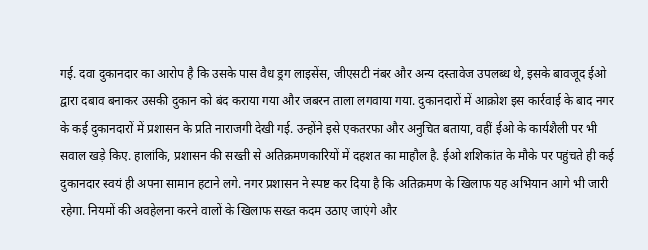गई. दवा दुकानदार का आरोप है कि उसके पास वैध ड्रग लाइसेंस, जीएसटी नंबर और अन्य दस्तावेज उपलब्ध थे, इसके बावजूद ईओ द्वारा दबाव बनाकर उसकी दुकान को बंद कराया गया और जबरन ताला लगवाया गया. दुकानदारों में आक्रोश इस कार्रवाई के बाद नगर के कई दुकानदारों में प्रशासन के प्रति नाराजगी देखी गई. उन्होंने इसे एकतरफा और अनुचित बताया, वहीं ईओ के कार्यशैली पर भी सवाल खड़े किए. हालांकि, प्रशासन की सख्ती से अतिक्रमणकारियों में दहशत का माहौल है. ईओ शशिकांत के मौके पर पहुंचते ही कई दुकानदार स्वयं ही अपना सामान हटाने लगे. नगर प्रशासन ने स्पष्ट कर दिया है कि अतिक्रमण के खिलाफ यह अभियान आगे भी जारी रहेगा. नियमों की अवहेलना करने वालों के खिलाफ सख्त कदम उठाए जाएंगे और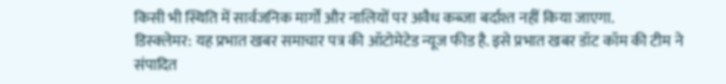किसी भी स्थिति में सार्वजनिक मार्गों और नालियों पर अवैध कब्जा बर्दाश्त नहीं किया जाएगा.
डिस्क्लेमर: यह प्रभात खबर समाचार पत्र की ऑटोमेटेड न्यूज फीड है. इसे प्रभात खबर डॉट कॉम की टीम ने संपादित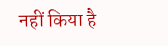नहीं किया है